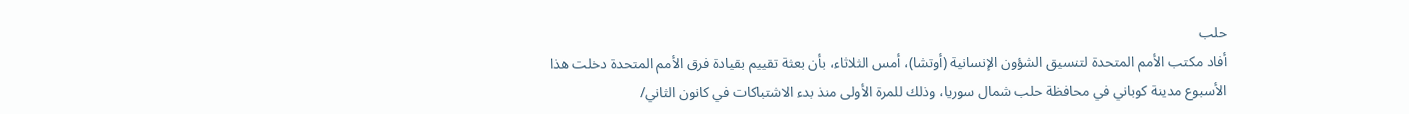حلب
أفاد مكتب الأمم المتحدة لتنسيق الشؤون الإنسانية (أوتشا)، أمس الثلاثاء، بأن بعثة تقييم بقيادة فرق الأمم المتحدة دخلت هذا الأسبوع مدينة كوباني في محافظة حلب شمال سوريا، وذلك للمرة الأولى منذ بدء الاشتباكات في كانون الثاني/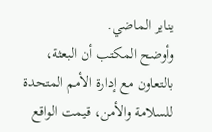يناير الماضي.
وأوضح المكتب أن البعثة، بالتعاون مع إدارة الأمم المتحدة للسلامة والأمن، قيمت الواقع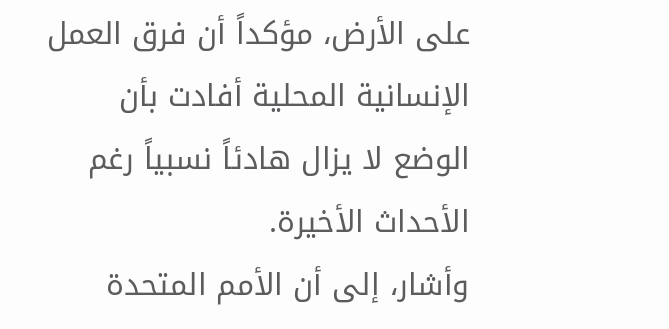على الأرض، مؤكداً أن فرق العمل الإنسانية المحلية أفادت بأن الوضع لا يزال هادئاً نسبياً رغم الأحداث الأخيرة.
وأشار، إلى أن الأمم المتحدة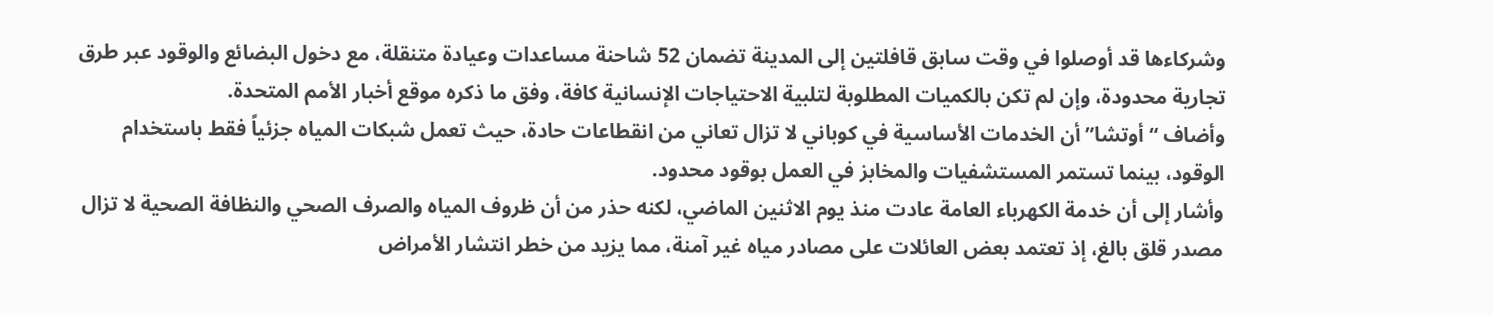وشركاءها قد أوصلوا في وقت سابق قافلتين إلى المدينة تضمان 52 شاحنة مساعدات وعيادة متنقلة، مع دخول البضائع والوقود عبر طرق تجارية محدودة، وإن لم تكن بالكميات المطلوبة لتلبية الاحتياجات الإنسانية كافة، وفق ما ذكره موقع أخبار الأمم المتحدة.
وأضاف “أوتشا” أن الخدمات الأساسية في كوباني لا تزال تعاني من انقطاعات حادة، حيث تعمل شبكات المياه جزئياً فقط باستخدام الوقود، بينما تستمر المستشفيات والمخابز في العمل بوقود محدود.
وأشار إلى أن خدمة الكهرباء العامة عادت منذ يوم الاثنين الماضي، لكنه حذر من أن ظروف المياه والصرف الصحي والنظافة الصحية لا تزال مصدر قلق بالغ، إذ تعتمد بعض العائلات على مصادر مياه غير آمنة، مما يزيد من خطر انتشار الأمراض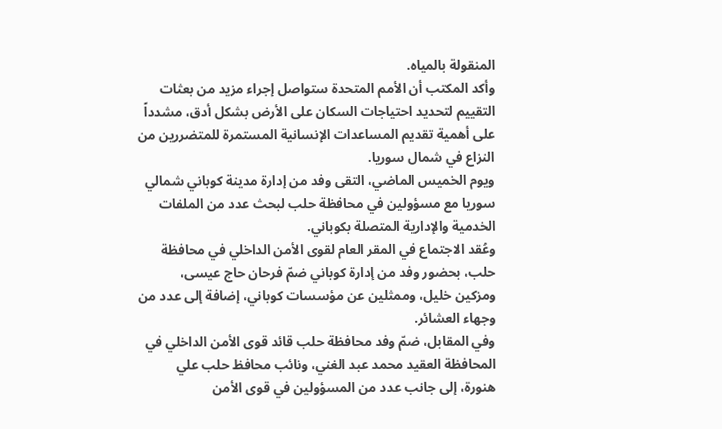المنقولة بالمياه.
وأكد المكتب أن الأمم المتحدة ستواصل إجراء مزيد من بعثات التقييم لتحديد احتياجات السكان على الأرض بشكل أدق، مشدداً على أهمية تقديم المساعدات الإنسانية المستمرة للمتضررين من النزاع في شمال سوريا.
ويوم الخميس الماضي، التقى وفد من إدارة مدينة كوباني شمالي سوريا مع مسؤولين في محافظة حلب لبحث عدد من الملفات الخدمية والإدارية المتصلة بكوباني.
وعُقد الاجتماع في المقر العام لقوى الأمن الداخلي في محافظة حلب، بحضور وفد من إدارة كوباني ضمّ فرحان حاج عيسى، ومزكين خليل، وممثلين عن مؤسسات كوباني، إضافة إلى عدد من وجهاء العشائر.
وفي المقابل، ضمّ وفد محافظة حلب قائد قوى الأمن الداخلي في المحافظة العقيد محمد عبد الغني، ونائب محافظ حلب علي هنورة، إلى جانب عدد من المسؤولين في قوى الأمن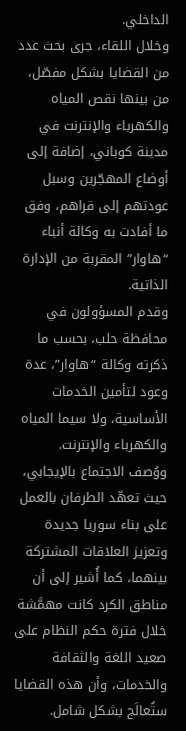الداخلي.
وخلال اللقاء، جرى بحث عدد من القضايا بشكل مفصّل، من بينها نقص المياه والكهرباء والإنترنت في مدينة كوباني، إضافة إلى أوضاع المهجّرين وسبل عودتهم إلى قراهم، وفق ما أفادت به وكالة أنباء “هاوار” المقربة من الإدارة الذاتية.
وقدم المسؤولون في محافظة حلب، بحسب ما ذكرته وكالة “هاوار”، عدة وعود لتأمين الخدمات الأساسية، ولا سيما المياه والكهرباء والإنترنت.
ووُصف الاجتماع بالإيجابي، حيث تعهّد الطرفان بالعمل على بناء سوريا جديدة وتعزيز العلاقات المشتركة بينهما، كما أُشير إلى أن مناطق الكرد كانت مهمَّشة خلال فترة حكم النظام على صعيد اللغة والثقافة والخدمات، وأن هذه القضايا ستُعالَج بشكل شامل.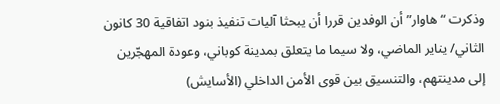وذكرت “هاوار” أن الوفدين قررا أن يبحثا آليات تنفيذ بنود اتفاقية 30 كانون الثاني/ يناير الماضي، ولا سيما ما يتعلق بمدينة كوباني، وعودة المهجّرين إلى مدينتهم، والتنسيق بين قوى الأمن الداخلي (الأسايش)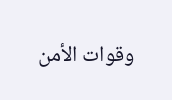وقوات الأمن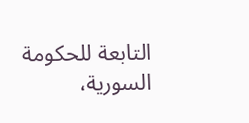التابعة للحكومة السورية،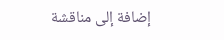إضافة إلى مناقشة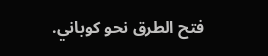فتح الطرق نحو كوباني.